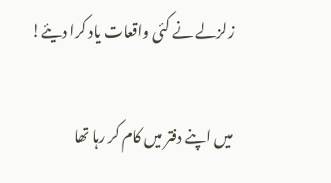زلزلے نے کئی واقعات یاد کرا دیئے!

میں اپنے دفتر میں کام کر رہا تھا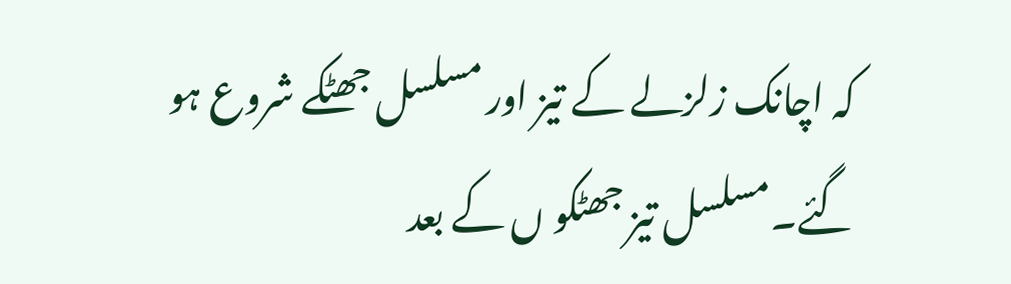کہ اچانک زلزلے کے تیز اور مسلسل جھٹکے شروع ہو گئے۔مسلسل تیز جھٹکو ں کے بعد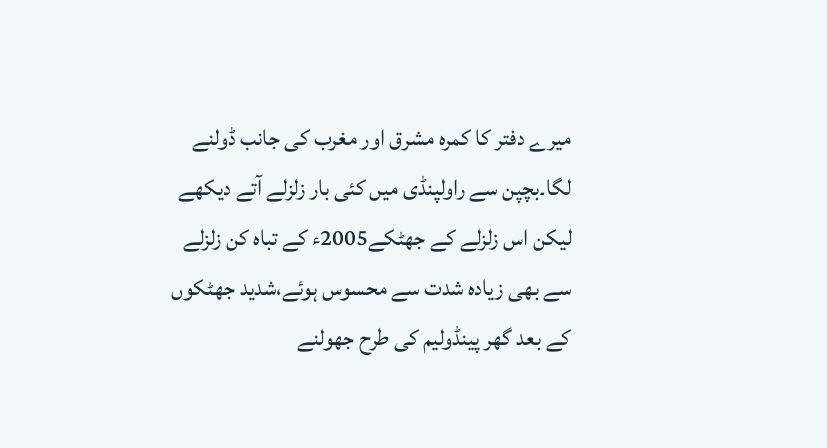میرے دفتر کا کمرہ مشرق اور مغرب کی جانب ڈولنے لگا۔بچپن سے راولپنڈی میں کئی بار زلزلے آتے دیکھے لیکن اس زلزلے کے جھٹکے2005ء کے تباہ کن زلزلے سے بھی زیادہ شدت سے محسوس ہوئے،شدید جھٹکوں کے بعد گھر پینڈولیم کی طرح جھولنے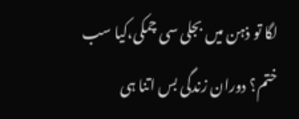لگا تو ذہن میں بجلی سی چمکی،کیا سب ختم؟ دوران زندگی بس اتنا ہی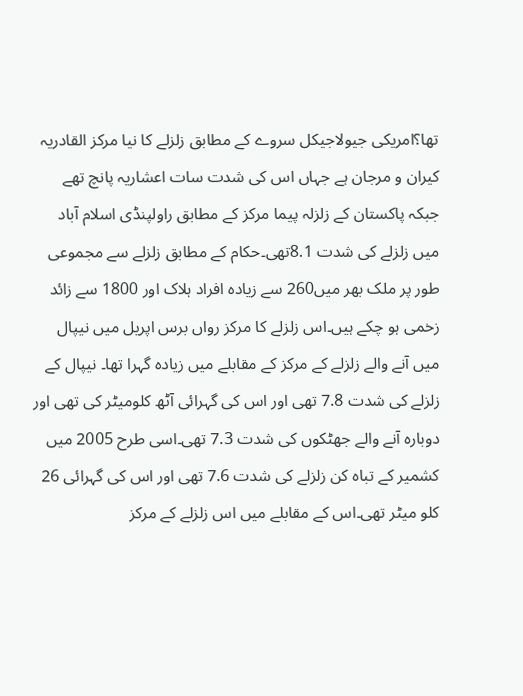تھا؟امریکی جیولاجیکل سروے کے مطابق زلزلے کا نیا مرکز القادریہ کیران و مرجان ہے جہاں اس کی شدت سات اعشاریہ پانچ تھے جبکہ پاکستان کے زلزلہ پیما مرکز کے مطابق راولپنڈی اسلام آباد میں زلزلے کی شدت 8.1تھی۔حکام کے مطابق زلزلے سے مجموعی طور پر ملک بھر میں260 سے زیادہ افراد ہلاک اور 1800 سے زائد زخمی ہو چکے ہیں۔اس زلزلے کا مرکز رواں برس اپریل میں نیپال میں آنے والے زلزلے کے مرکز کے مقابلے میں زیادہ گہرا تھا۔ نیپال کے زلزلے کی شدت 7.8 تھی اور اس کی گہرائی آٹھ کلومیٹر کی تھی اور دوبارہ آنے والے جھٹکوں کی شدت 7.3 تھی۔اسی طرح 2005 میں کشمیر کے تباہ کن زلزلے کی شدت 7.6 تھی اور اس کی گہرائی 26 کلو میٹر تھی۔اس کے مقابلے میں اس زلزلے کے مرکز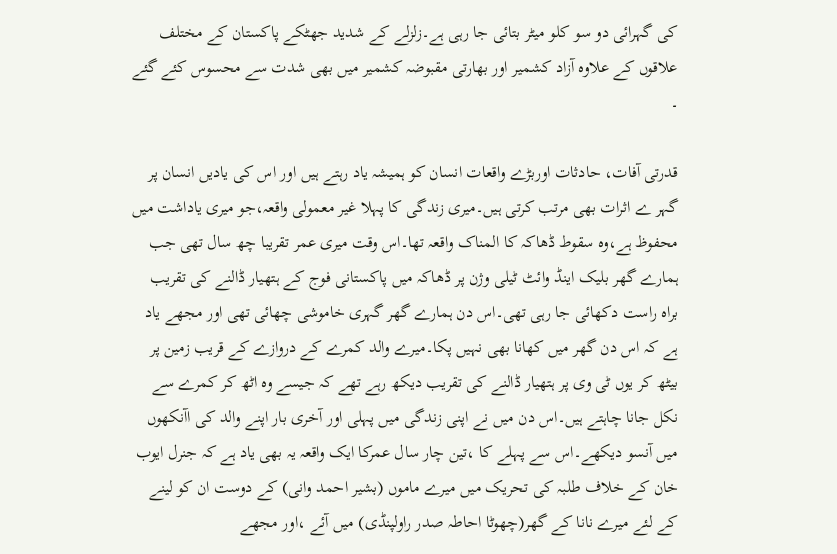کی گہرائی دو سو کلو میٹر بتائی جا رہی ہے۔زلزلے کے شدید جھٹکے پاکستان کے مختلف علاقوں کے علاوہ آزاد کشمیر اور بھارتی مقبوضہ کشمیر میں بھی شدت سے محسوس کئے گئے ۔

قدرتی آفات، حادثات اوربڑے واقعات انسان کو ہمیشہ یاد رہتے ہیں اور اس کی یادیں انسان پر گہر ے اثرات بھی مرتب کرتی ہیں۔میری زندگی کا پہلا غیر معمولی واقعہ،جو میری یاداشت میں محفوظ ہے،وہ سقوط ڈھاکہ کا المناک واقعہ تھا۔اس وقت میری عمر تقریبا چھ سال تھی جب ہمارے گھر بلیک اینڈ وائٹ ٹیلی وژن پر ڈھاکہ میں پاکستانی فوج کے ہتھیار ڈالنے کی تقریب براہ راست دکھائی جا رہی تھی۔اس دن ہمارے گھر گہری خاموشی چھائی تھی اور مجھے یاد ہے کہ اس دن گھر میں کھانا بھی نہیں پکا۔میرے والد کمرے کے دروازے کے قریب زمین پر بیٹھ کر یوں ٹی وی پر ہتھیار ڈالنے کی تقریب دیکھ رہے تھے کہ جیسے وہ اٹھ کر کمرے سے نکل جانا چاہتے ہیں۔اس دن میں نے اپنی زندگی میں پہلی اور آخری بار اپنے والد کی اآنکھوں میں آنسو دیکھے۔اس سے پہلے کا ،تین چار سال عمرکا ایک واقعہ یہ بھی یاد ہے کہ جنرل ایوب خان کے خلاف طلبہ کی تحریک میں میرے ماموں (بشیر احمد وانی) کے دوست ان کو لینے کے لئے میرے نانا کے گھر(چھوٹا احاطہ صدر راولپنڈی) میں آئے ،اور مجھے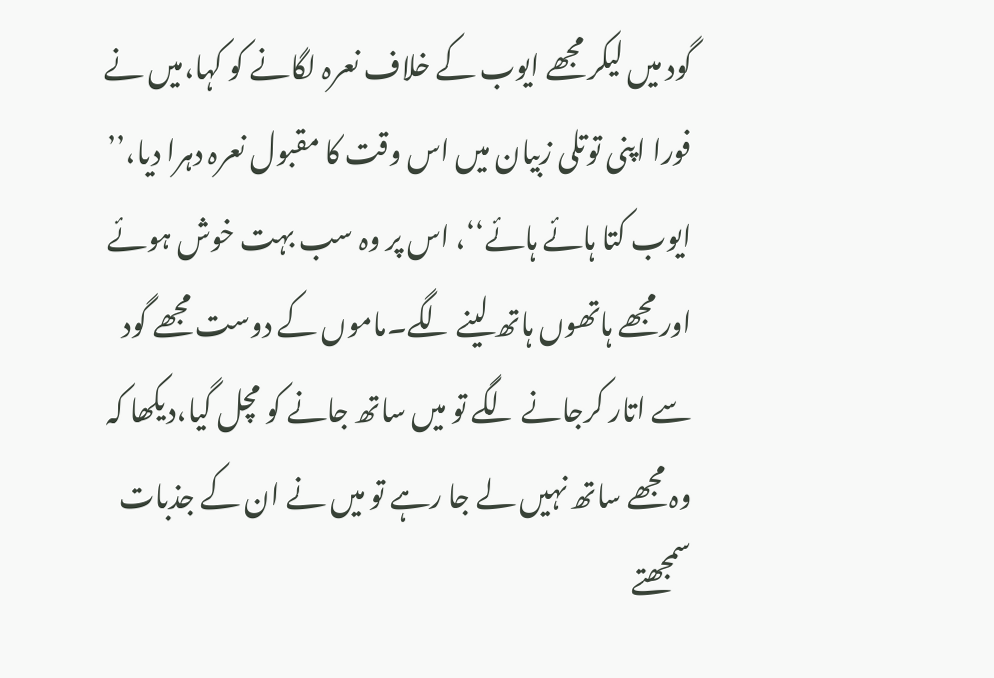گود میں لیکر مجھے ایوب کے خلاف نعرہ لگانے کو کہا،میں نے فورا اپنی توتلی زبیان میں اس وقت کا مقبول نعرہ دہرا دیا،’’ ایوب کتا ہائے ہائے‘‘، اس پر وہ سب بہت خوش ہوئے اور مجھے ہاتھوں ہاتھ لینے لگے۔ماموں کے دوست مجھے گود سے اتار کرجانے لگے تو میں ساتھ جانے کو مچل گیا،دیکھا کہ وہ مجھے ساتھ نہیں لے جا رہے تو میں نے ان کے جذبات سمجھتے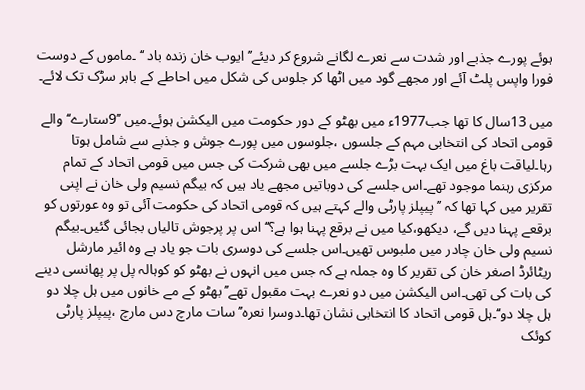ہوئے پورے جذبے اور شدت سے نعرے لگانے شروع کر دیئے’’ ایوب خان زندہ باد ‘‘ ۔ماموں کے دوست فورا واپس پلٹ آئے اور مجھے گود میں اٹھا کر جلوس کی شکل میں احاطے کے باہر سڑک تک لائے۔

میں 13سال کا تھا جب1977ء میں بھٹو کے دور حکومت میں الیکشن ہوئے۔میں ’’9ستارے‘‘ والے قومی اتحاد کی انتخابی مہم کے جلسوں ،جلوسوں میں پورے جوش و جذبے سے شامل ہوتا رہا۔لیاقت باغ میں ایک بہت بڑے جلسے میں بھی شرکت کی جس میں قومی اتحاد کے تمام مرکزی رہنما موجود تھے۔اس جلسے کی دوباتیں مجھے یاد ہیں کہ بیگم نسیم ولی خان نے اپنی تقریر میں کہا تھا کہ ’’ پیپلز پارٹی والے کہتے ہیں کہ قومی اتحاد کی حکومت آئی تو وہ عورتوں کو برقعے پہنا دیں گے، دیکھو،کیا میں نے برقع پہنا ہوا ہے؟‘‘ اس پر پرجوش تالیاں بجائی گئیں۔بیگم نسیم ولی خان چادر میں ملبوس تھیں۔اس جلسے کی دوسری بات جو یاد ہے وہ ائیر مارشل ریٹائرڈ اصغر خان کی تقریر کا وہ جملہ ہے کہ جس میں انہوں نے بھٹو کو کوہالہ پل پر پھانسی دینے کی بات کی تھی۔اس الیکشن میں دو نعرے بہت مقبول تھے’’بھٹو کے مے خانوں میں ہل چلا دو ہل چلا دو‘‘۔ہل قومی اتحاد کا انتخابی نشان تھا۔دوسرا نعرہ’’ سات مارچ دس مارچ ،پیپلز پارٹی کوئک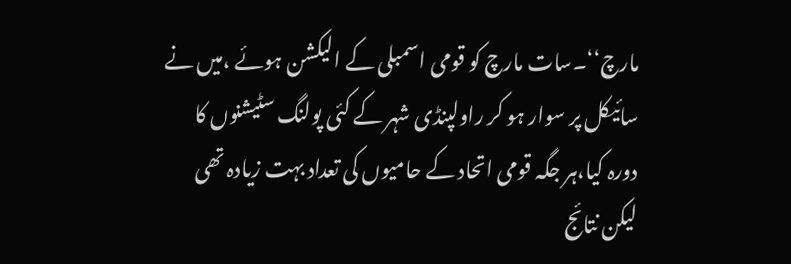مارچ‘‘۔سات مارچ کو قومی اسمبلی کے الیکشن ہوئے ،میں نے سائیکل پر سوار ہو کر راولپنڈی شہر کے کئی پولنگ سٹیشنوں کا دورہ کیا،ہر جگہ قومی اتحاد کے حامیوں کی تعداد بہت زیادہ تھی لیکن نتائج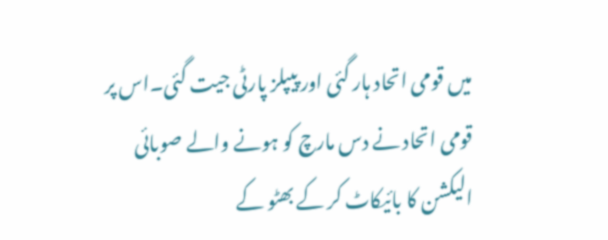میں قومی اتحاد ہار گئی اور پیپلز پارٹی جیت گئی۔اس پر قومی اتحاد نے دس مارچ کو ہونے والے صوبائی الیکشن کا بائیکاٹ کر کے بھٹو کے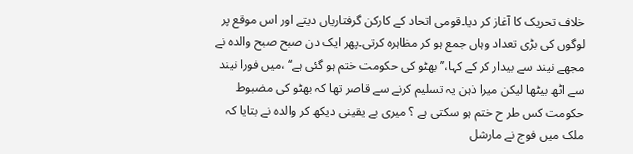خلاف تحریک کا آغاز کر دیا۔قومی اتحاد کے کارکن گرفتاریاں دیتے اور اس موقع پر لوگوں کی بڑی تعداد وہاں جمع ہو کر مظاہرہ کرتی۔پھر ایک دن صبح صبح والدہ نے مجھے نیند سے بیدار کر کے کہا،’’ بھٹو کی حکومت ختم ہو گئی ہے‘‘ ،میں فورا نیند سے اٹھ بیٹھا لیکن میرا ذہن یہ تسلیم کرنے سے قاصر تھا کہ بھٹو کی مضبوط حکومت کس طر ح ختم ہو سکتی ہے ؟ میری بے یقینی دیکھ کر والدہ نے بتایا کہ ملک میں فوج نے مارشل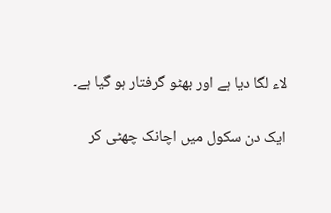لاء لگا دیا ہے اور بھٹو گرفتار ہو گیا ہے۔

ایک دن سکول میں اچانک چھٹی کر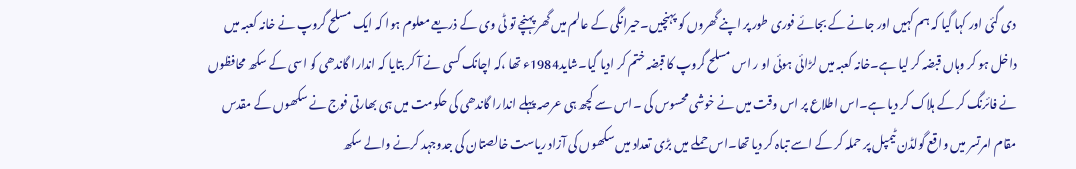دی گئی اور کہا گیا کہ ہم کہیں اور جانے کے بجائے فوری طور پر اپنے گھروں کو پہنچیں۔حیرانگی کے عالم میں گھر پہنچے تو ٹی وی کے ذریعے معلوم ہوا کہ ایک مسلح گروپ نے خانہ کعبہ میں داخل ہو کر وہاں قبضہ کر لیا ہے۔خانہ کعبہ میں لڑائی ہوئی او ر اس مسلح گروپ کا قبضہ ختم کر ادیا گیا۔شاید1984ء تھا ،کہ اچانک کسی نے آ کر بتایا کہ اندارا گاندھی کو اسی کے سکھ محافظوں نے فائرنگ کر کے ہلاک کر دیا ہے۔اس اطلاع پر اس وقت میں نے خوشی محسوس کی ۔اس سے کچھ ہی عرصہ پہلے اندارا گاندھی کی حکومت میں ہی بھارتی فوج نے سکھوں کے مقدس مقام امرتسر میں واقع گولڈن ٹیمپل پر حملہ کر کے اسے تباہ کر دیا تھا۔اس حملے میں بڑی تعداد میں سکھوں کی آزاد ریاست خالصتان کی جدوجہد کرنے والے سکھ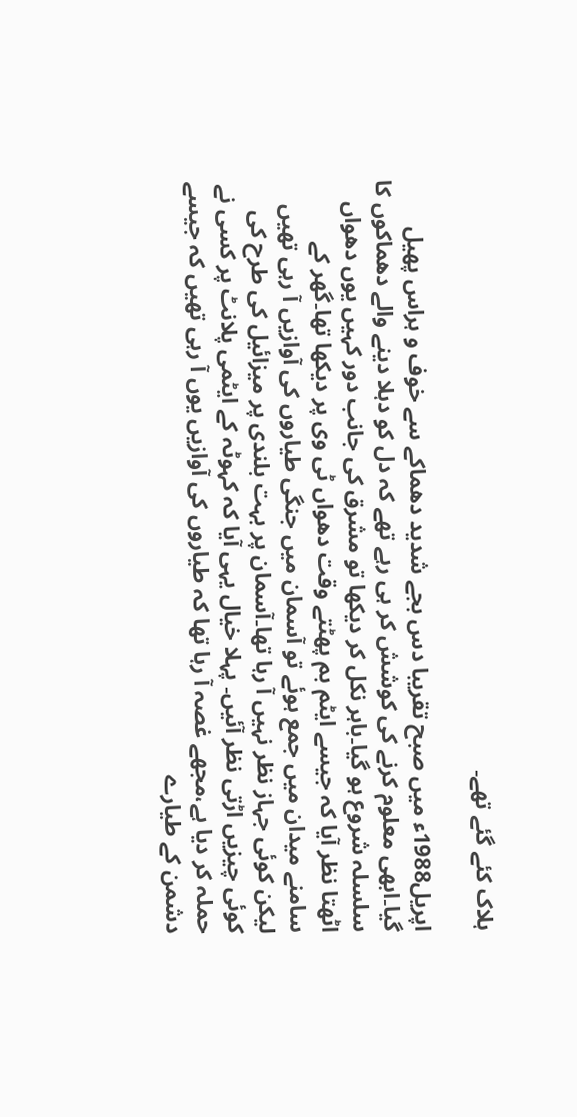ہلاک کئے گئے تھے۔

اپریل1988ء میں صبح تقریبا دس بجے شدید دھماکے سے خوف و ہراس پھیل گیا۔ابھی معلوم کرنے کی کوشش کر ہی رہے تھے کہ دل کو دہلا دینے والے دھماکوں کا سلسلہ شروع ہو گیا۔باہر نکل کر دیکھا تو مشرق کی جانب دور کہیں یوں دھواں اٹھتا نظر آیا کہ جیسے ایٹم بم پھٹتے وقت دھواں ٹی وی پر دیکھا تھا۔گھر کے سامنے میدان میں جمع ہوئے تو آسمان میں جنگی طیاروں کی آوازیں آ رہی تھیں لیکن کوئی جہاز نظر نہیں آ رہا تھا۔آسمان پر بہت بلندی پر میزائیل کی طرح کی کوئی چیزیں اڑتی نظر آئیں۔ پہلا خیال یہی آیا کہ کہوٹہ کے ایٹمی پلانٹ پر کسی نے حملہ کر دیا ہے،مجھے غصہ آ رہا تھا کہ طیاروں کی آوازیں یوں آ رہی تھیں کہ جیسے دشمن کے طیارے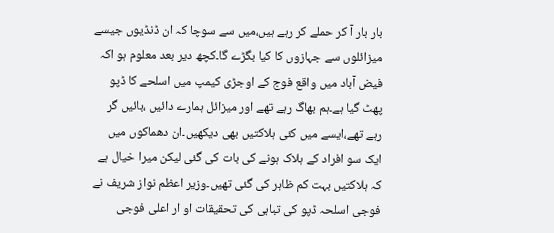بار بار آ کر حملے کر رہے ہیں،میں سے سوچا کہ ان ڈنڈیوں جیسے میزائلوں سے جہازوں کا کیا بگڑے گا۔کچھ دیر بعد معلوم ہو اکہ فیض آباد میں واقع فوج کے اوجڑی کیمپ میں اسلحے کا ڈپو پھٹ گیا ہے۔ہم بھاگ رہے تھے اور میزائل ہمارے دائیں ،بائیں گر رہے تھے،ایسے میں کئی ہلاکتیں بھی دیکھیں۔ان دھماکوں میں ایک سو افراد کے ہلاک ہونے کی بات کی گئی لیکن میرا خیال ہے کہ ہلاکتیں بہت کم ظاہر کی گئی تھیں۔وزیر اعظم نواز شریف نے فوجی اسلحہ ڈپو کی تباہی کی تحقیقات او ار اعلی فوجی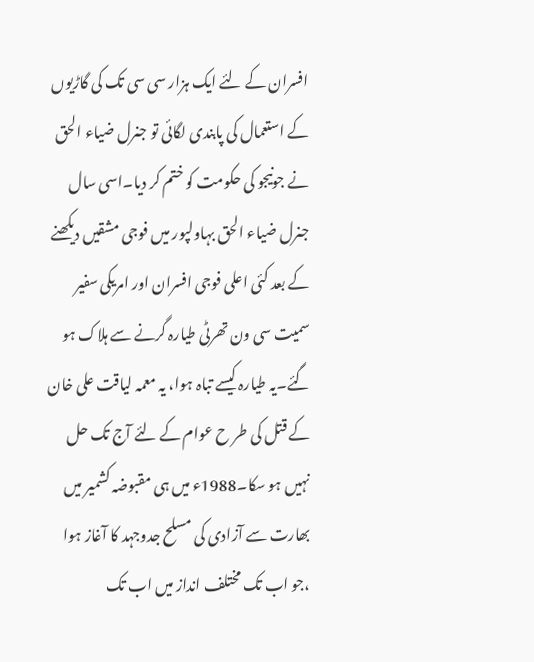افسران کے لئے ایک ہزار سی سی تک کی گاڑیوں کے استعمال کی پابندی لگائی تو جنرل ضیاء الحق نے جونیجو کی حکومت کو ختم کر دیا۔اسی سال جنرل ضیاء الحق بہاولپور میں فوجی مشقیں دیکھنے کے بعد کئی اعلی فوجی افسران اور امریکی سفیر سمیت سی ون تھرٹی طیارہ گرنے سے ہلاک ہو گئے۔یہ طیارہ کیسے تباہ ہوا، یہ معمہ لیاقت علی خان کے قتل کی طر ح عوام کے لئے آج تک حل نہیں ہو سکا۔1988ء میں ہی مقبوضہ کشمیر میں بھارت سے آزادی کی مسلح جدوجہد کا آغاز ہوا ،جو اب تک مختلف انداز میں اب تک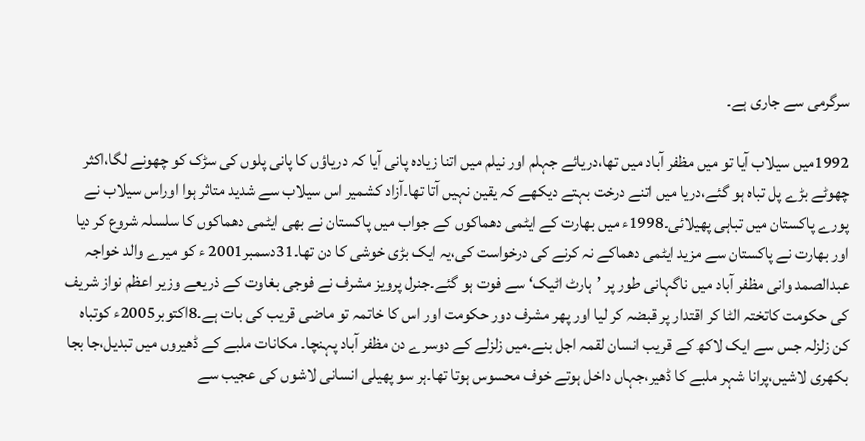سرگرمی سے جاری ہے۔

1992میں سیلاب آیا تو میں مظفر آباد میں تھا،دریائے جہلم اور نیلم میں اتنا زیادہ پانی آیا کہ دریاؤں کا پانی پلوں کی سڑک کو چھونے لگا،اکثر چھوٹے بڑے پل تباہ ہو گئے،دریا میں اتنے درخت بہتے دیکھے کہ یقین نہیں آتا تھا۔آزاد کشمیر اس سیلاب سے شدید متاثر ہوا اوراس سیلاب نے پورے پاکستان میں تباہی پھیلائی۔1998ء میں بھارت کے ایٹمی دھماکوں کے جواب میں پاکستان نے بھی ایٹمی دھماکوں کا سلسلہ شروع کر دیا اور بھارت نے پاکستان سے مزید ایٹمی دھماکے نہ کرنے کی درخواست کی،یہ ایک بڑی خوشی کا دن تھا۔31دسمبر2001 ء کو میرے والد خواجہ عبدالصمد وانی مظفر آباد میں ناگہانی طور پر ’ہارٹ اٹیک‘ سے فوت ہو گئے۔جنرل پرویز مشرف نے فوجی بغاوت کے ذریعے وزیر اعظم نواز شریف کی حکومت کاتختہ الٹا کر اقتدار پر قبضہ کر لیا اور پھر مشرف دور حکومت اور اس کا خاتمہ تو ماضی قریب کی بات ہے۔8اکتوبر2005ء کوتباہ کن زلزلہ جس سے ایک لاکھ کے قریب انسان لقمہ اجل بنے۔میں زلزلے کے دوسرے دن مظفر آباد پہنچا۔ مکانات ملبے کے ڈھیروں میں تبدیل،جا بجا بکھری لاشیں،پرانا شہر ملبے کا ڈھیر،جہاں داخل ہوتے خوف محسوس ہوتا تھا۔ہر سو پھیلی انسانی لاشوں کی عجیب سے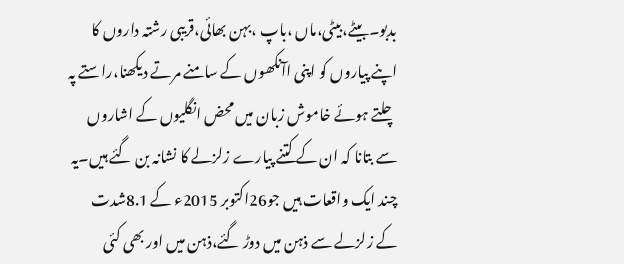بدبو۔بیٹے،بیٹی،ماں ،باپ ،بہن بھائی،قریبی رشتہ داروں کا اپنے پیاروں کو اپنی اآنکھوں کے سامنے مرتے دیکھنا،راستے پہ چلتے ہوئے خاموش زبان میں محض انگلیوں کے اشاروں سے بتانا کہ ان کے کتنے پیارے زلزلے کا نشانہ بن گئے ہیں۔یہ چند ایک واقعات ہیں جو26اکتوبر 2015ء کے 8.1شدت کے زلزلے سے ذہن میں دوڑ گئے،ذہن میں اور بھی کئی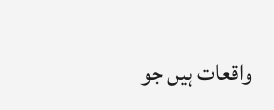واقعات ہیں جو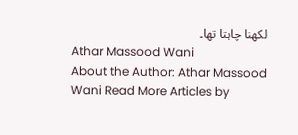لکھنا چاہتا تھا۔
Athar Massood Wani
About the Author: Athar Massood Wani Read More Articles by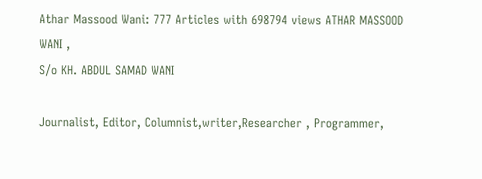Athar Massood Wani: 777 Articles with 698794 views ATHAR MASSOOD WANI ,
S/o KH. ABDUL SAMAD WANI

Journalist, Editor, Columnist,writer,Researcher , Programmer,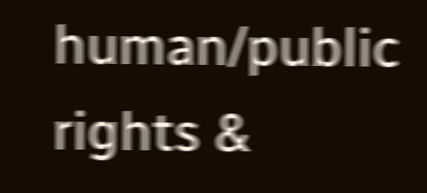human/public rights &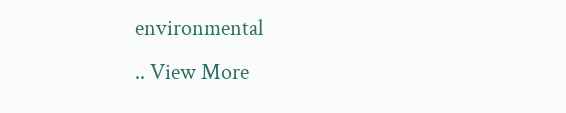environmental
.. View More